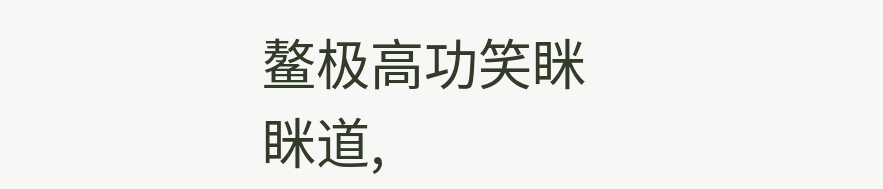鳌极高功笑眯眯道,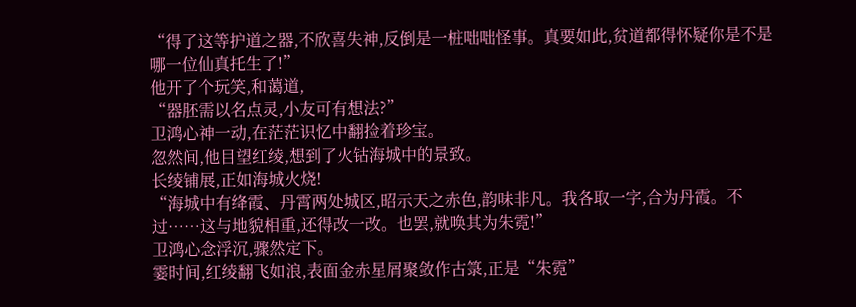“得了这等护道之器,不欣喜失神,反倒是一桩咄咄怪事。真要如此,贫道都得怀疑你是不是哪一位仙真托生了!”
他开了个玩笑,和蔼道,
“器胚需以名点灵,小友可有想法?”
卫鸿心神一动,在茫茫识忆中翻捡着珍宝。
忽然间,他目望红绫,想到了火钴海城中的景致。
长绫铺展,正如海城火烧!
“海城中有绛霞、丹霄两处城区,昭示天之赤色,韵味非凡。我各取一字,合为丹霞。不过……这与地貌相重,还得改一改。也罢,就唤其为朱霓!”
卫鸿心念浮沉,骤然定下。
霎时间,红绫翻飞如浪,表面金赤星屑聚敛作古箓,正是“朱霓”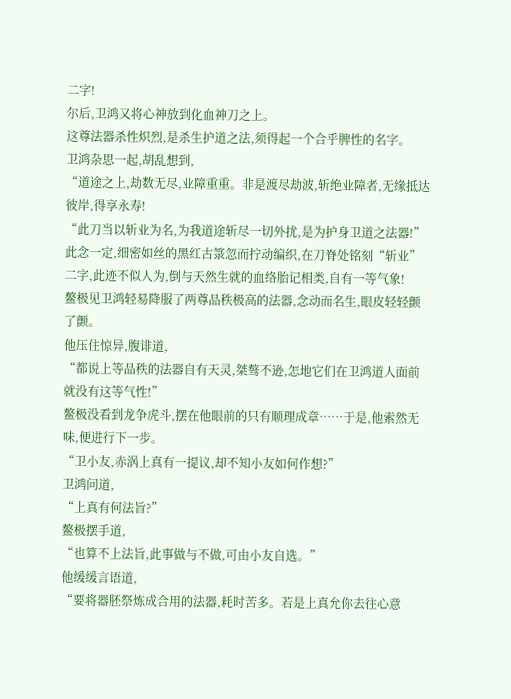二字!
尔后,卫鸿又将心神放到化血神刀之上。
这尊法器杀性炽烈,是杀生护道之法,须得起一个合乎脾性的名字。
卫鸿杂思一起,胡乱想到,
“道途之上,劫数无尽,业障重重。非是渡尽劫波,斩绝业障者,无缘抵达彼岸,得享永寿!
“此刀当以斩业为名,为我道途斩尽一切外扰,是为护身卫道之法器!”
此念一定,细密如丝的黑红古箓忽而拧动编织,在刀脊处铭刻“斩业”二字,此迹不似人为,倒与天然生就的血络胎记相类,自有一等气象!
鳌极见卫鸿轻易降服了两尊品秩极高的法器,念动而名生,眼皮轻轻颤了颤。
他压住惊异,腹诽道,
“都说上等品秩的法器自有天灵,桀骜不逊,怎地它们在卫鸿道人面前就没有这等气性!”
鳌极没看到龙争虎斗,摆在他眼前的只有顺理成章……于是,他索然无味,便进行下一步。
“卫小友,赤涡上真有一提议,却不知小友如何作想?”
卫鸿问道,
“上真有何法旨?”
鳌极摆手道,
“也算不上法旨,此事做与不做,可由小友自选。”
他缓缓言语道,
“要将器胚祭炼成合用的法器,耗时苦多。若是上真允你去往心意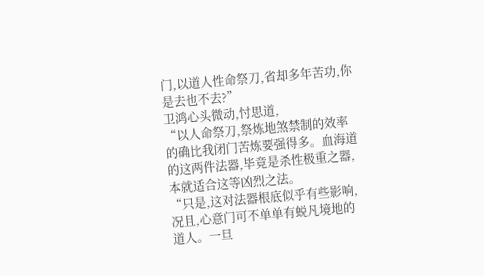门,以道人性命祭刀,省却多年苦功,你是去也不去?”
卫鸿心头微动,忖思道,
“以人命祭刀,祭炼地煞禁制的效率的确比我闭门苦炼要强得多。血海道的这两件法器,毕竟是杀性极重之器,本就适合这等凶烈之法。
“只是,这对法器根底似乎有些影响,况且,心意门可不单单有蜕凡境地的道人。一旦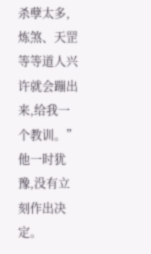杀孽太多,炼煞、天罡等等道人兴许就会蹦出来,给我一个教训。”
他一时犹豫,没有立刻作出决定。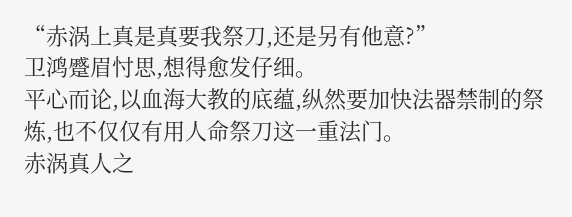“赤涡上真是真要我祭刀,还是另有他意?”
卫鸿蹙眉忖思,想得愈发仔细。
平心而论,以血海大教的底蕴,纵然要加快法器禁制的祭炼,也不仅仅有用人命祭刀这一重法门。
赤涡真人之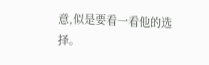意,似是要看一看他的选择。